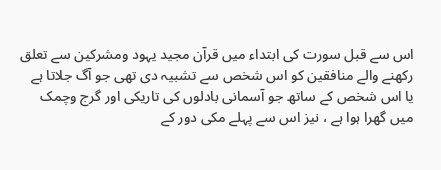اس سے قبل سورت کی ابتداء میں قرآن مجید یہود ومشرکین سے تعلق رکھنے والے منافقین کو اس شخص سے تشبیہ دی تھی جو آگ جلاتا ہے یا اس شخص کے ساتھ جو آسمانی بادلوں کی تاریکی اور گرج وچمک میں گھرا ہوا ہے ، نیز اس سے پہلے مکی دور کے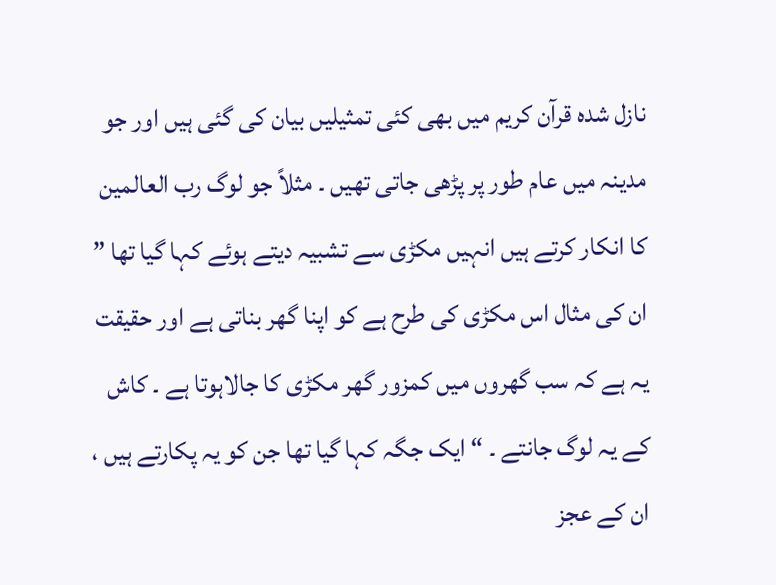نازل شدہ قرآن کریم میں بھی کئی تمثیلیں بیان کی گئی ہیں اور جو مدینہ میں عام طور پر پڑھی جاتی تھیں ۔ مثلاً جو لوگ رب العالمین کا انکار کرتے ہیں انہیں مکڑی سے تشبیہ دیتے ہوئے کہا گیا تھا ” ان کی مثال اس مکڑی کی طرح ہے کو اپنا گھر بناتی ہے اور حقیقت یہ ہے کہ سب گھروں میں کمزور گھر مکڑی کا جالاہوتا ہے ۔ کاش کے یہ لوگ جانتے ۔ “ ایک جگہ کہا گیا تھا جن کو یہ پکارتے ہیں ، ان کے عجز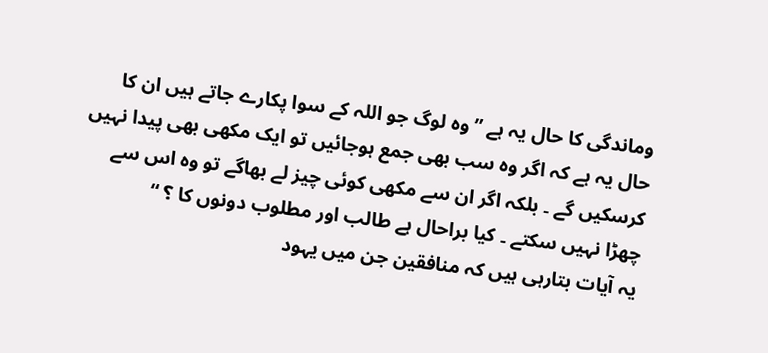وماندگی کا حال یہ ہے ” وہ لوگ جو اللہ کے سوا پکارے جاتے ہیں ان کا حال یہ ہے کہ اگر وہ سب بھی جمع ہوجائیں تو ایک مکھی بھی پیدا نہیں کرسکیں گے ۔ بلکہ اگر ان سے مکھی کوئی چیز لے بھاگے تو وہ اس سے چھڑا نہیں سکتے ۔ کیا براحال ہے طالب اور مطلوب دونوں کا ؟ “
یہ آیات بتارہی ہیں کہ منافقین جن میں یہود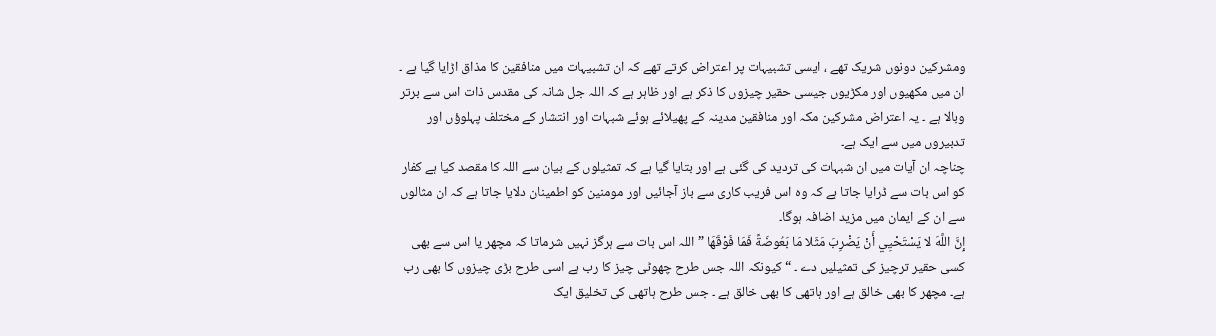ومشرکین دونوں شریک تھے ، ایسی تشبیہات پر اعتراض کرتے تھے کہ ان تشبیہات میں منافقین کا مذاق اڑایا گیا ہے ۔ ان میں مکھیوں اور مکڑیوں جیسی حقیر چیزوں کا ذکر ہے اور ظاہر ہے کہ اللہ جل شانہ کی مقدس ذات اس سے برتر وبالا ہے ۔ یہ اعتراض مشرکین مکہ اور منافقین مدینہ کے پھیلائے ہوئے شبہات اور انتشار کے مختلف پہلوؤں اور تدبیروں میں سے ایک ہے۔
چناچہ ان آیات میں ان شبہات کی تردید کی گئی ہے اور بتایا گیا ہے کہ تمثیلوں کے بیان سے اللہ کا مقصد کیا ہے کفار کو اس بات سے ڈرایا جاتا ہے کہ وہ اس فریب کاری سے باز آجائیں اور مومنین کو اطمینان دلایا جاتا ہے کہ ان مثالوں سے ان کے ایمان میں مزید اضافہ ہوگا۔
إِنَّ اللَّهَ لا يَسْتَحْيِي أَنْ يَضْرِبَ مَثَلا مَا بَعُوضَةً فَمَا فَوْقَهَا ” اللہ اس بات سے ہرگز نہیں شرماتا کہ مچھر یا اس سے بھی کسی حقیر ترچیز کی تمثیلیں دے ۔ “ کیونکہ اللہ جس طرح چھوٹی چیز کا رب ہے اسی طرح بڑی چیزوں کا بھی رب ہے۔ مچھر کا بھی خالق ہے اور ہاتھی کا بھی خالق ہے ۔ جس طرح ہاتھی کی تخلیق ایک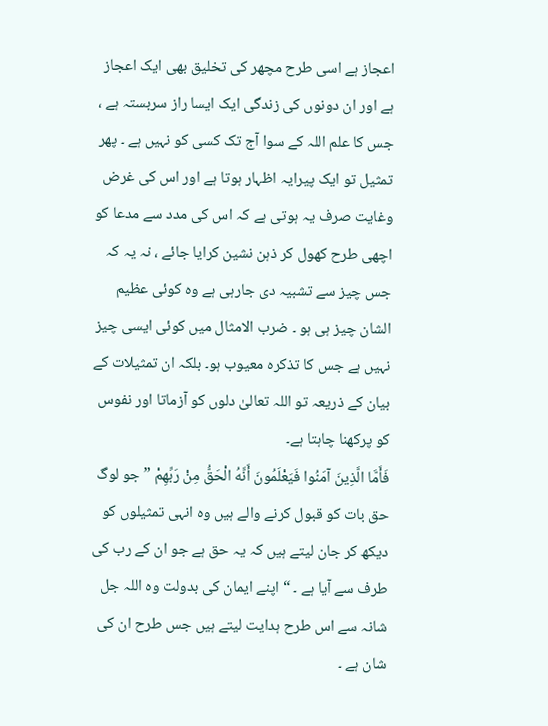اعجاز ہے اسی طرح مچھر کی تخلیق بھی ایک اعجاز ہے اور ان دونوں کی زندگی ایک ایسا راز سربستہ ہے ، جس کا علم اللہ کے سوا آج تک کسی کو نہیں ہے ۔ پھر تمثیل تو ایک پیرایہ اظہار ہوتا ہے اور اس کی غرض وغایت صرف یہ ہوتی ہے کہ اس کی مدد سے مدعا کو اچھی طرح کھول کر ذہن نشین کرایا جائے ، نہ یہ کہ جس چیز سے تشبیہ دی جارہی ہے وہ کوئی عظیم الشان چیز ہی ہو ۔ ضرب الامثال میں کوئی ایسی چیز نہیں ہے جس کا تذکرہ معیوب ہو۔ بلکہ ان تمثیلات کے بیان کے ذریعہ تو اللہ تعالیٰ دلوں کو آزماتا اور نفوس کو پرکھنا چاہتا ہے۔
فَأَمَّا الَّذِينَ آمَنُوا فَيَعْلَمُونَ أَنَّهُ الْحَقُّ مِنْ رَبِّهِمْ ” جو لوگ حق بات کو قبول کرنے والے ہیں وہ انہی تمثیلوں کو دیکھ کر جان لیتے ہیں کہ یہ حق ہے جو ان کے رب کی طرف سے آیا ہے ۔ “ اپنے ایمان کی بدولت وہ اللہ جل شانہ سے اس طرح ہدایت لیتے ہیں جس طرح ان کی شان ہے ۔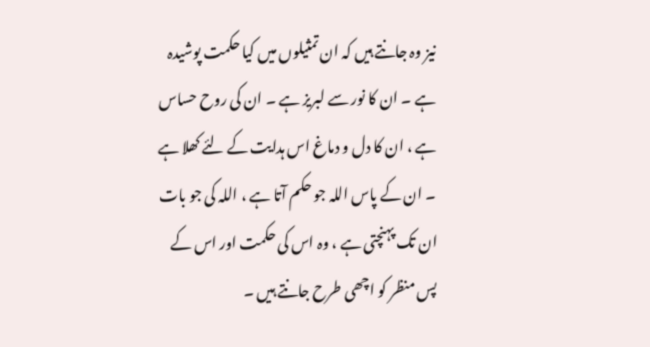نیز وہ جانتے ہیں کہ ان تمثیلوں میں کیا حکمت پوشیدہ ہے ۔ ان کا نور سے لبریز ہے ۔ ان کی روح حساس ہے ، ان کا دل و دماغ اس ہدایت کے لئے کھلا ہے ۔ ان کے پاس اللہ جو حکم آتا ہے ، اللہ کی جو بات ان تک پہنچتی ہے ، وہ اس کی حکمت اور اس کے پس منظر کو اچھی طرح جانتے ہیں ۔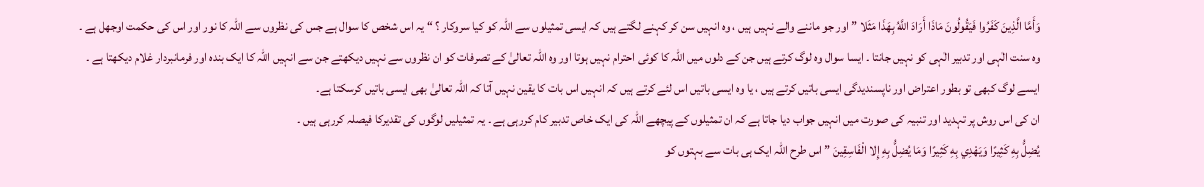وَأَمَّا الَّذِينَ كَفَرُوا فَيَقُولُونَ مَاذَا أَرَادَ اللَّهُ بِهَذَا مَثَلا ” اور جو ماننے والے نہیں ہیں ، وہ انہیں سن کر کہنے لگتے ہیں کہ ایسی تمثیلوں سے اللہ کو کیا سروکار ؟ “ یہ اس شخص کا سوال ہے جس کی نظروں سے اللہ کا نور اور اس کی حکمت اوجھل ہے ۔ وہ سنت الٰہی اور تدبیر الٰہی کو نہیں جانتا ۔ ایسا سوال وہ لوگ کرتے ہیں جن کے دلوں میں اللہ کا کوئی احترام نہیں ہوتا اور وہ اللہ تعالیٰ کے تصرفات کو ان نظروں سے نہیں دیکھتے جن سے انہیں اللہ کا ایک بندہ اور فرمانبردار غلام دیکھتا ہے ۔ ایسے لوگ کبھی تو بطور اعتراض اور ناپسندیدگی ایسی باتیں کرتے ہیں ، یا وہ ایسی باتیں اس لئے کرتے ہیں کہ انہیں اس بات کا یقین نہیں آتا کہ اللہ تعالیٰ بھی ایسی باتیں کرسکتا ہے۔
ان کی اس روش پر تہدید اور تنبیہ کی صورت میں انہیں جواب دیا جاتا ہے کہ ان تمثیلوں کے پیچھے اللہ کی ایک خاص تدبیر کام کررہی ہے ۔ یہ تمثیلیں لوگوں کی تقدیرکا فیصلہ کررہی ہیں ۔
يُضِلُّ بِهِ كَثِيرًا وَيَهْدِي بِهِ كَثِيرًا وَمَا يُضِلُّ بِهِ إِلا الْفَاسِقِينَ ” اس طرح اللہ ایک ہی بات سے بہتوں کو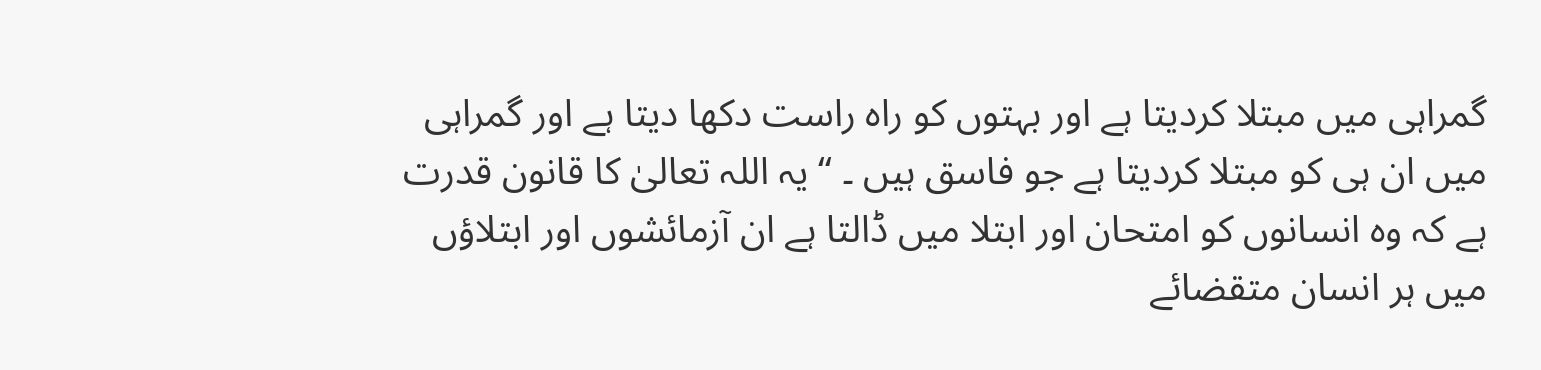گمراہی میں مبتلا کردیتا ہے اور بہتوں کو راہ راست دکھا دیتا ہے اور گمراہی میں ان ہی کو مبتلا کردیتا ہے جو فاسق ہیں ۔ “ یہ اللہ تعالیٰ کا قانون قدرت ہے کہ وہ انسانوں کو امتحان اور ابتلا میں ڈالتا ہے ان آزمائشوں اور ابتلاؤں میں ہر انسان متقضائے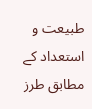طبیعت و استعداد کے مطابق طرز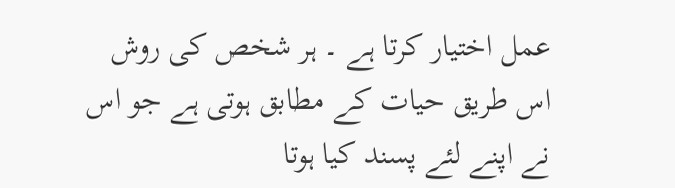عمل اختیار کرتا ہے ۔ ہر شخص کی روش اس طریق حیات کے مطابق ہوتی ہے جو اس نے اپنے لئے پسند کیا ہوتا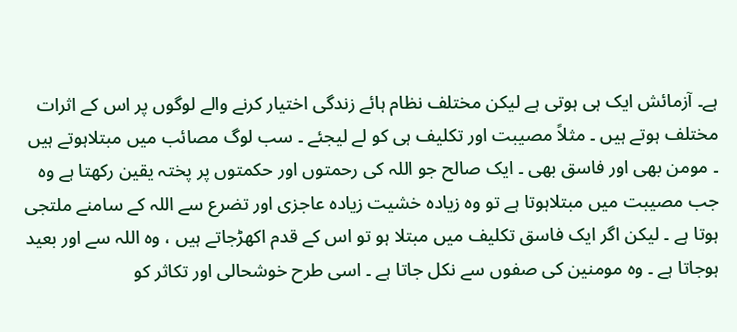ہے۔ آزمائش ایک ہی ہوتی ہے لیکن مختلف نظام ہائے زندگی اختیار کرنے والے لوگوں پر اس کے اثرات مختلف ہوتے ہیں ۔ مثلاً مصیبت اور تکلیف ہی کو لے لیجئے ۔ سب لوگ مصائب میں مبتلاہوتے ہیں ۔ مومن بھی اور فاسق بھی ۔ ایک صالح جو اللہ کی رحمتوں اور حکمتوں پر پختہ یقین رکھتا ہے وہ جب مصیبت میں مبتلاہوتا ہے تو وہ زیادہ خشیت زیادہ عاجزی اور تضرع سے اللہ کے سامنے ملتجی ہوتا ہے ۔ لیکن اگر ایک فاسق تکلیف میں مبتلا ہو تو اس کے قدم اکھڑجاتے ہیں ، وہ اللہ سے اور بعید ہوجاتا ہے ۔ وہ مومنین کی صفوں سے نکل جاتا ہے ۔ اسی طرح خوشحالی اور تکاثر کو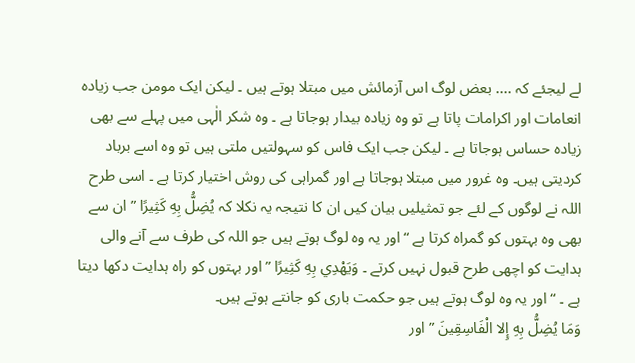لے لیجئے کہ .... بعض لوگ اس آزمائش میں مبتلا ہوتے ہیں ۔ لیکن ایک مومن جب زیادہ انعامات اور اکرامات پاتا ہے تو وہ زیادہ بیدار ہوجاتا ہے ۔ وہ شکر الٰہی میں پہلے سے بھی زیادہ حساس ہوجاتا ہے ۔ لیکن جب ایک فاس کو سہولتیں ملتی ہیں تو وہ اسے برباد کردیتی ہیں۔ وہ غرور میں مبتلا ہوجاتا ہے اور گمراہی کی روش اختیار کرتا ہے ۔ اسی طرح اللہ نے لوگوں کے لئے جو تمثیلیں بیان کیں ان کا نتیجہ یہ نکلا کہ يُضِلُّ بِهِ كَثِيرًا ” ان سے بھی وہ بہتوں کو گمراہ کرتا ہے “ اور یہ وہ لوگ ہوتے ہیں جو اللہ کی طرف سے آنے والی ہدایت کو اچھی طرح قبول نہیں کرتے ۔ وَيَهْدِي بِهِ كَثِيرًا ” اور بہتوں کو راہ ہدایت دکھا دیتا ہے ۔ “ اور یہ وہ لوگ ہوتے ہیں جو حکمت باری کو جانتے ہوتے ہیں۔
وَمَا يُضِلُّ بِهِ إِلا الْفَاسِقِينَ ” اور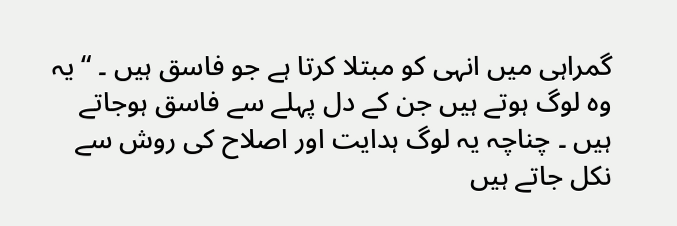گمراہی میں انہی کو مبتلا کرتا ہے جو فاسق ہیں ۔ “ یہ وہ لوگ ہوتے ہیں جن کے دل پہلے سے فاسق ہوجاتے ہیں ۔ چناچہ یہ لوگ ہدایت اور اصلاح کی روش سے نکل جاتے ہیں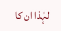لہٰذا ان کا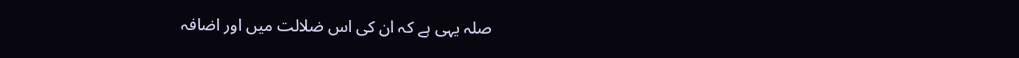صلہ یہی ہے کہ ان کی اس ضلالت میں اور اضافہ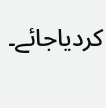کردیاجائے۔